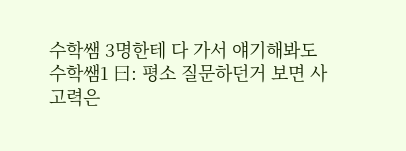수학쌤 3명한테 다 가서 얘기해봐도
수학쌤1 曰: 평소 질문하던거 보면 사고력은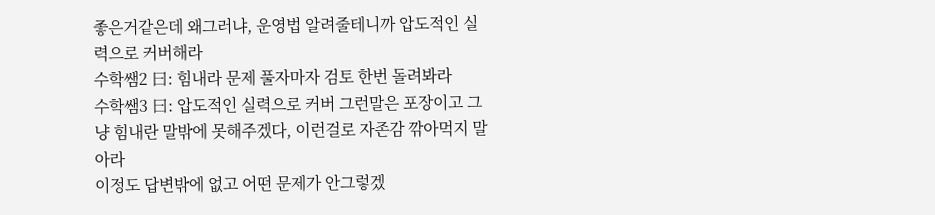좋은거같은데 왜그러냐, 운영법 알려줄테니까 압도적인 실력으로 커버해라
수학쌤2 曰: 힘내라 문제 풀자마자 검토 한번 돌려봐라
수학쌤3 曰: 압도적인 실력으로 커버 그런말은 포장이고 그냥 힘내란 말밖에 못해주겠다, 이런걸로 자존감 깎아먹지 말아라
이정도 답변밖에 없고 어떤 문제가 안그렇겠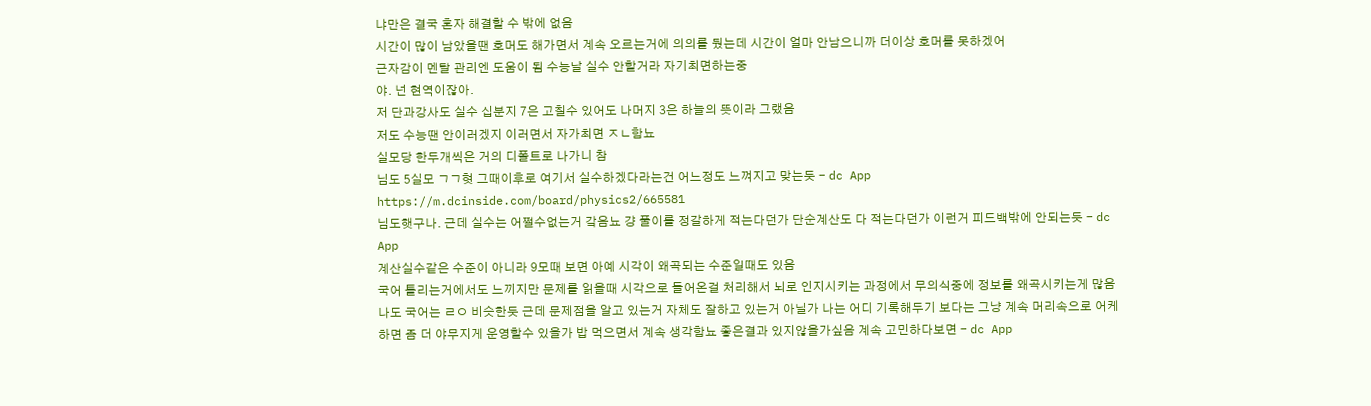냐만은 결국 혼자 해결할 수 밖에 없음
시간이 많이 남았을땐 호머도 해가면서 계속 오르는거에 의의를 뒀는데 시간이 얼마 안남으니까 더이상 호머를 못하겠어
근자감이 멘탈 관리엔 도움이 됨 수능날 실수 안할거라 자기최면하는중
야. 넌 현역이잖아.
저 단과강사도 실수 십분지 7은 고칠수 있어도 나머지 3은 하늘의 뜻이라 그랬음
저도 수능땐 안이러겠지 이러면서 자가최면 ㅈㄴ함뇨
실모당 한두개씩은 거의 디폴트로 나가니 참
님도 5실모 ㄱㄱ혓 그때이후로 여기서 실수하겠다라는건 어느정도 느껴지고 맞는듯 - dc App
https://m.dcinside.com/board/physics2/665581
님도햇구나. 근데 실수는 어쩔수없는거 갘음뇨 걍 풀이를 정갈하게 적는다던가 단순계산도 다 적는다던가 이런거 피드백밖에 안되는듯 - dc App
계산실수같은 수준이 아니라 9모때 보면 아예 시각이 왜곡되는 수준일때도 있음
국어 틀리는거에서도 느끼지만 문제를 읽을때 시각으로 들어온걸 처리해서 뇌로 인지시키는 과정에서 무의식중에 정보를 왜곡시키는게 많음
나도 국어는 ㄹㅇ 비슷한듯 근데 문제점을 알고 있는거 자체도 잘하고 있는거 아닐가 나는 어디 기록해두기 보다는 그냥 계속 머리속으로 어케하면 좀 더 야무지게 운영할수 있을가 밥 먹으면서 계속 생각함뇨 좋은결과 있지않을가싶음 계속 고민하다보면 - dc App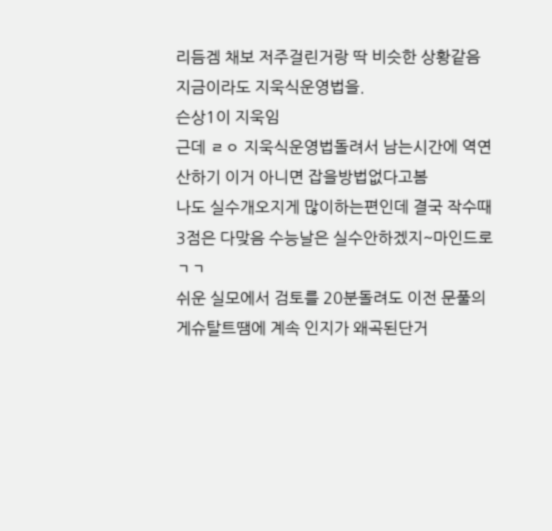리듬겜 채보 저주걸린거랑 딱 비슷한 상황같음
지금이라도 지욱식운영법을.
슨상1이 지욱임
근데 ㄹㅇ 지욱식운영법돌려서 남는시간에 역연산하기 이거 아니면 잡을방법없다고봄
나도 실수개오지게 많이하는편인데 결국 작수때 3점은 다맞음 수능날은 실수안하겠지~마인드로 ㄱㄱ
쉬운 실모에서 검토를 20분돌려도 이전 문풀의 게슈탈트땜에 계속 인지가 왜곡된단거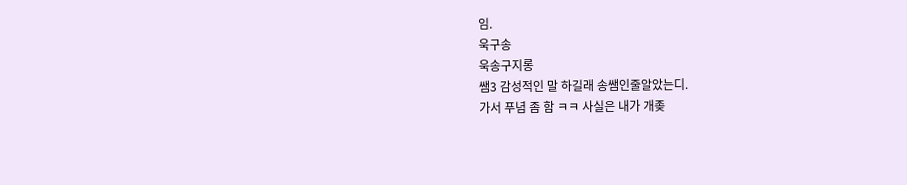임.
욱구송
욱송구지롱
쌤3 감성적인 말 하길래 송쌤인줄알았는디.
가서 푸념 좀 함 ㅋㅋ 사실은 내가 개좆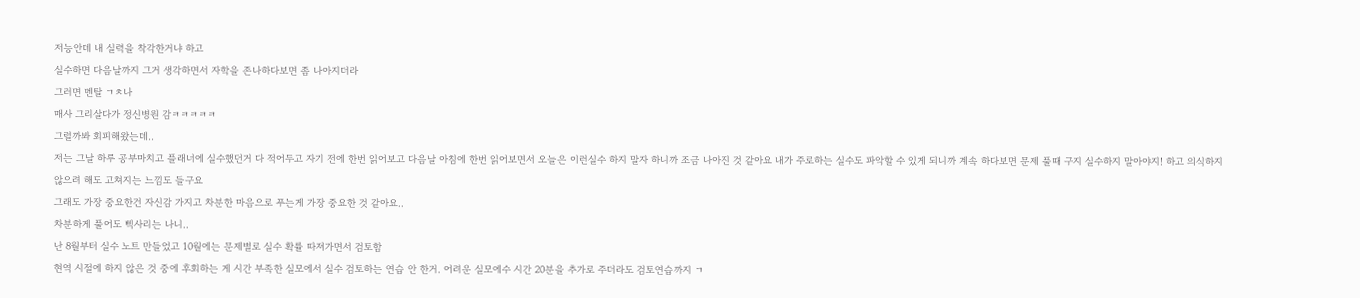저능안데 내 실력을 착각한거냐 하고
실수하면 다음날까지 그거 생각하면서 자학을 존나하다보면 좀 나아지더라
그러면 멘탈 ㄱㅊ나
매사 그리살다가 정신병원 감ㅋㅋㅋㅋㅋ
그럴까봐 회피해왔는데..
저는 그날 하루 공부마치고 플래너에 실수했던거 다 적어두고 자기 전에 한번 읽어보고 다음날 아침에 한번 읽어보면서 오늘은 이런실수 하지 말자 하니까 조금 나아진 것 같아요 내가 주로하는 실수도 파악할 수 있게 되니까 계속 하다보면 문제 풀때 구지 실수하지 말아야지! 하고 의식하지 않으려 해도 고쳐지는 느낌도 들구요
그래도 가장 중요한건 자신감 가지고 차분한 마음으로 푸는게 가장 중요한 것 같아요..
차분하게 풀어도 삑사리는 나니..
난 8월부터 실수 노트 만들었고 10월에는 문제별로 실수 확률 따져가면서 검토함
현역 시절에 하지 않은 것 중에 후회하는 게 시간 부족한 실모에서 실수 검토하는 연습 안 한거. 어려운 실모에수 시간 20분을 추가로 주더라도 검토연습까지 ㄱ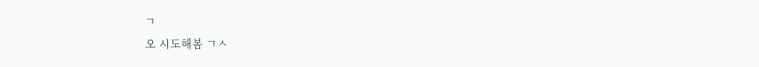ㄱ
오 시도해봄 ㄱㅅ